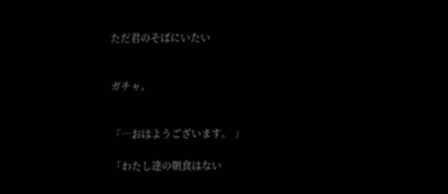ただ君のそばにいたい


ガチャ。


「…おはようございます。 」

「わたし達の朝食はない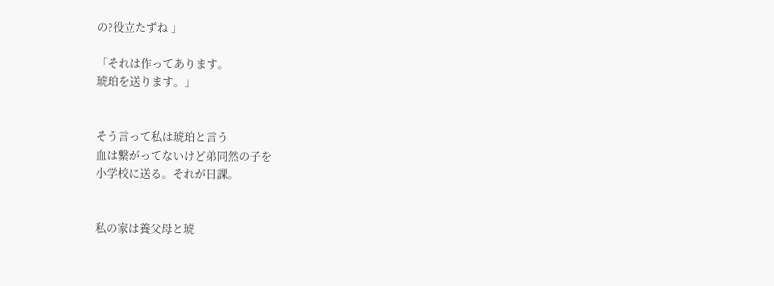の?役立たずね 」

「それは作ってあります。
琥珀を送ります。」


そう言って私は琥珀と言う
血は繋がってないけど弟同然の子を
小学校に送る。それが日課。


私の家は養父母と琥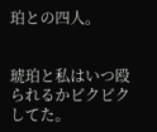珀との四人。


琥珀と私はいつ殴られるかビクビクしてた。